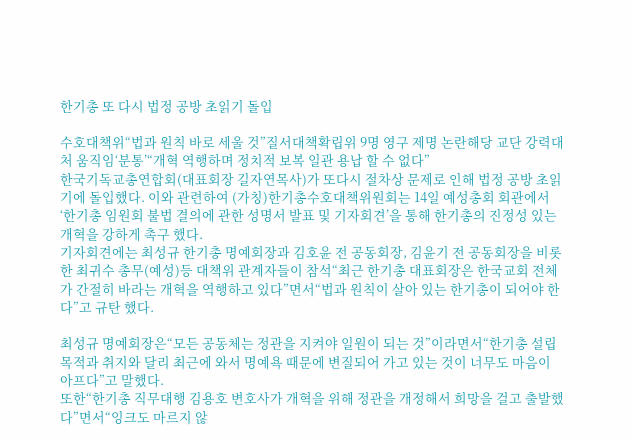한기총 또 다시 법정 공방 초읽기 돌입

수호대책위“법과 원칙 바로 세울 것”질서대책확립위 9명 영구 제명 논란해당 교단 강력대처 움직임‘분통’“개혁 역행하며 정치적 보복 일관 용납 할 수 없다”
한국기독교총연합회(대표회장 길자연목사)가 또다시 절차상 문제로 인해 법정 공방 초읽기에 돌입했다. 이와 관련하여 (가칭)한기총수호대책위원회는 14일 예성총회 회관에서‘한기총 임원회 불법 결의에 관한 성명서 발표 및 기자회견’을 통해 한기총의 진정성 있는 개혁을 강하게 촉구 했다.
기자회견에는 최성규 한기총 명예회장과 김호윤 전 공동회장, 김윤기 전 공동회장을 비롯한 최귀수 총무(예성)등 대책위 관계자들이 참석“최근 한기총 대표회장은 한국교회 전체가 간절히 바라는 개혁을 역행하고 있다”면서“법과 원칙이 살아 있는 한기총이 되어야 한다”고 규탄 했다.

최성규 명예회장은“모든 공동체는 정관을 지켜야 일원이 되는 것”이라면서“한기총 설립 목적과 취지와 달리 최근에 와서 명예욕 때문에 변질되어 가고 있는 것이 너무도 마음이 아프다”고 말했다.
또한“한기총 직무대행 김용호 변호사가 개혁을 위해 정관을 개정해서 희망을 걸고 출발했다”면서“잉크도 마르지 않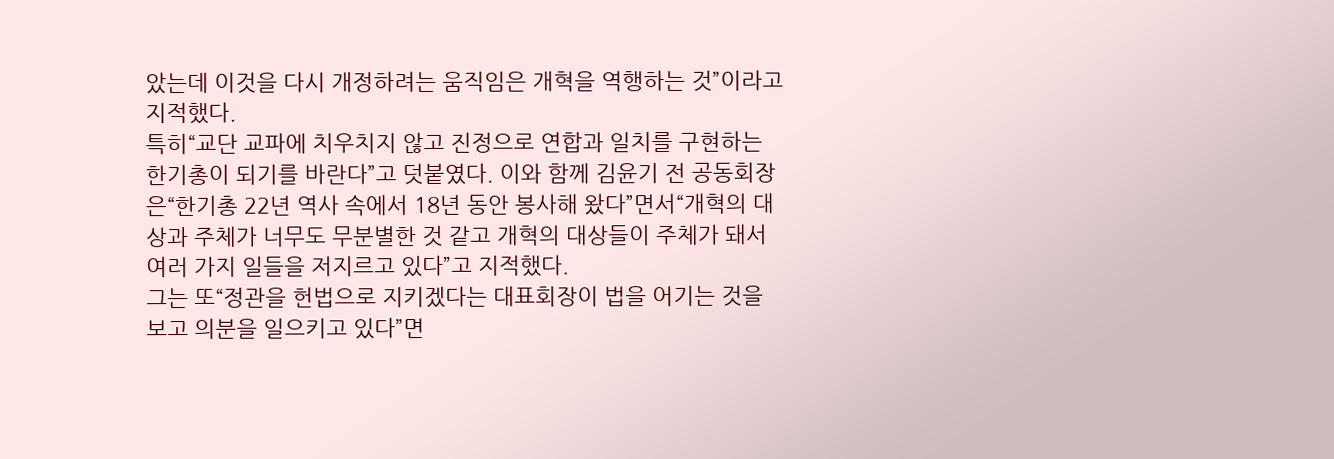았는데 이것을 다시 개정하려는 움직임은 개혁을 역행하는 것”이라고 지적했다.
특히“교단 교파에 치우치지 않고 진정으로 연합과 일치를 구현하는 한기총이 되기를 바란다”고 덧붙였다. 이와 함께 김윤기 전 공동회장은“한기총 22년 역사 속에서 18년 동안 봉사해 왔다”면서“개혁의 대상과 주체가 너무도 무분별한 것 같고 개혁의 대상들이 주체가 돼서 여러 가지 일들을 저지르고 있다”고 지적했다.
그는 또“정관을 헌법으로 지키겠다는 대표회장이 법을 어기는 것을 보고 의분을 일으키고 있다”면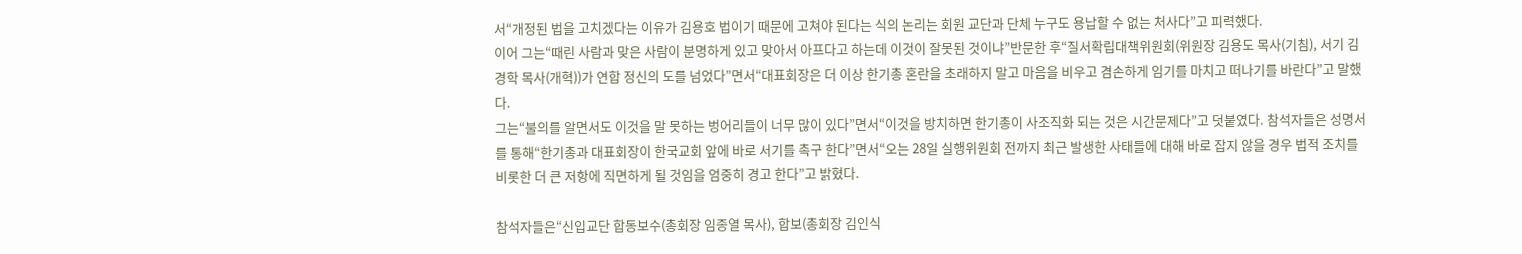서“개정된 법을 고치겠다는 이유가 김용호 법이기 때문에 고쳐야 된다는 식의 논리는 회원 교단과 단체 누구도 용납할 수 없는 처사다”고 피력했다.
이어 그는“때린 사람과 맞은 사람이 분명하게 있고 맞아서 아프다고 하는데 이것이 잘못된 것이냐”반문한 후“질서확립대책위원회(위원장 김용도 목사(기침), 서기 김경학 목사(개혁))가 연합 정신의 도를 넘었다”면서“대표회장은 더 이상 한기총 혼란을 초래하지 말고 마음을 비우고 겸손하게 임기를 마치고 떠나기를 바란다”고 말했다.
그는“불의를 알면서도 이것을 말 못하는 벙어리들이 너무 많이 있다”면서“이것을 방치하면 한기총이 사조직화 되는 것은 시간문제다”고 덧붙였다. 참석자들은 성명서를 통해“한기총과 대표회장이 한국교회 앞에 바로 서기를 촉구 한다”면서“오는 28일 실행위원회 전까지 최근 발생한 사태들에 대해 바로 잡지 않을 경우 법적 조치를 비롯한 더 큰 저항에 직면하게 될 것임을 엄중히 경고 한다”고 밝혔다.

참석자들은“신입교단 합동보수(총회장 임종열 목사), 합보(총회장 김인식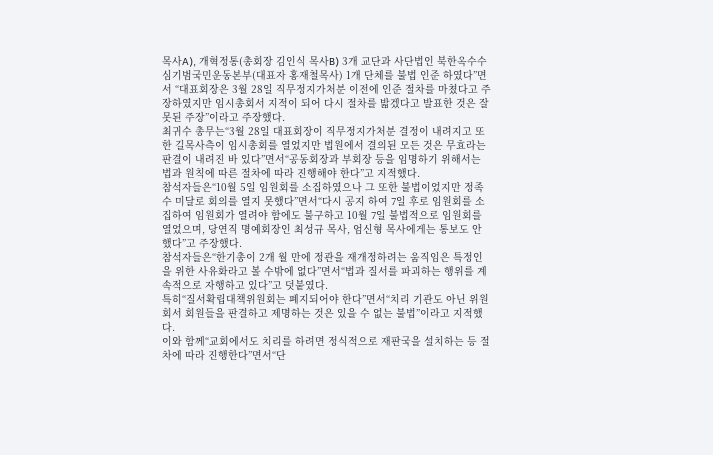목사A), 개혁정통(총회장 김인식 목사B) 3개 교단과 사단법인 북한옥수수심기범국민운동본부(대표자 홍재철목사) 1개 단체를 불법 인준 하였다”면서 “대표회장은 3월 28일 직무정지가처분 이전에 인준 절차를 마쳤다고 주장하였지만 임시총회서 지적이 되어 다시 절차를 밟겠다고 발표한 것은 잘못된 주장”이라고 주장했다.
최귀수 총무는“3월 28일 대표회장이 직무정지가처분 결정이 내려지고 또한 길목사측이 임시총회를 열었지만 법원에서 결의된 모든 것은 무효라는 판결이 내려진 바 있다”면서“공동회장과 부회장 등을 임명하기 위해서는 법과 원칙에 따른 절차에 따라 진행해야 한다”고 지적했다.
참석자들은“10월 5일 임원회를 소집하였으나 그 또한 불법이었지만 정족수 미달로 회의를 열지 못했다”면서“다시 공지 하여 7일 후로 임원회를 소집하여 임원회가 열려야 함에도 불구하고 10월 7일 불법적으로 임원회를 열었으며, 당연직 명예회장인 최성규 목사, 엄신형 목사에게는 통보도 안했다”고 주장했다.
참석자들은“한기총이 2개 월 만에 정관을 재개정하려는 움직임은 특정인을 위한 사유화라고 볼 수밖에 없다”면서“법과 질서를 파괴하는 행위를 계속적으로 자행하고 있다”고 덧붙였다.
특히“질서확립대책위원회는 폐지되어야 한다”면서“치리 기관도 아닌 위원회서 회원들을 판결하고 제명하는 것은 있을 수 없는 불법”이라고 지적했다.
이와 함께“교회에서도 치리를 하려면 정식적으로 재판국을 설치하는 등 절차에 따라 진행한다”면서“단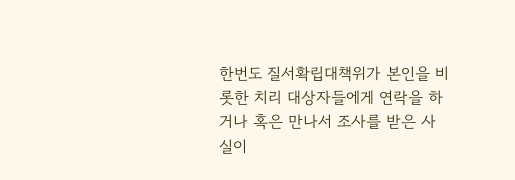한번도 질서확립대책위가 본인을 비롯한 치리 대상자들에게 연락을 하거나 혹은 만나서 조사를 받은 사실이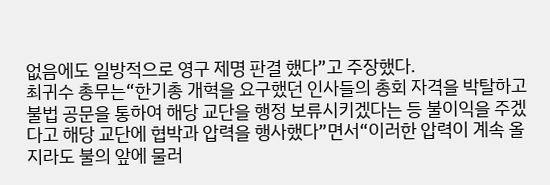없음에도 일방적으로 영구 제명 판결 했다”고 주장했다.
최귀수 총무는“한기총 개혁을 요구했던 인사들의 총회 자격을 박탈하고 불법 공문을 통하여 해당 교단을 행정 보류시키겠다는 등 불이익을 주겠다고 해당 교단에 협박과 압력을 행사했다”면서“이러한 압력이 계속 올지라도 불의 앞에 물러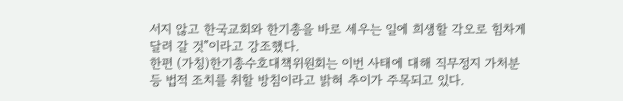서지 않고 한국교회와 한기총을 바로 세우는 일에 희생할 각오로 힘차게 달려 갈 것”이라고 강조했다.
한편 (가칭)한기총수호대책위원회는 이번 사태에 대해 직무정지 가처분 등 법적 조치를 취할 방침이라고 밝혀 추이가 주목되고 있다.